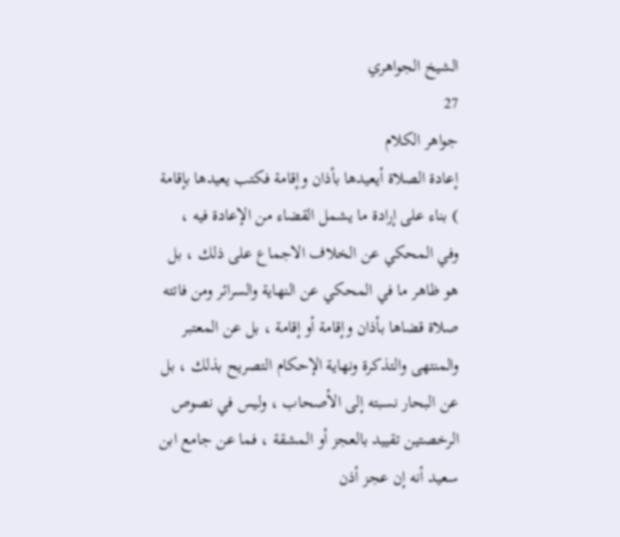الشيخ الجواهري
27
جواهر الكلام
إعادة الصلاة أيعيدها بأذان وإقامة فكتب يعيدها بإقامة ) بناء على إرادة ما يشمل القضاء من الإعادة فيه ، وفي المحكي عن الخلاف الاجماع على ذلك ، بل هو ظاهر ما في المحكي عن النهاية والسرائر ومن فاتته صلاة قضاها بأذان وإقامة أو إقامة ، بل عن المعتبر والمنتهى والتذكرة ونهاية الإحكام التصريح بذلك ، بل عن البحار نسبته إلى الأصحاب ، وليس في نصوص الرخصتين تقييد بالعجز أو المشقة ، فما عن جامع ابن سعيد أنه إن عجز أذن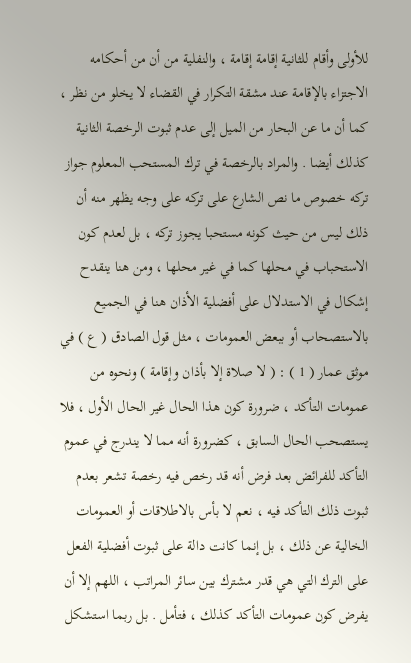للأولى وأقام للثانية إقامة إقامة ، والنفلية من أن من أحكامه الاجتزاء بالإقامة عند مشقة التكرار في القضاء لا يخلو من نظر ، كما أن ما عن البحار من الميل إلى عدم ثبوت الرخصة الثانية كذلك أيضا . والمراد بالرخصة في ترك المستحب المعلوم جواز تركه خصوص ما نص الشارع على تركه على وجه يظهر منه أن ذلك ليس من حيث كونه مستحبا يجوز تركه ، بل لعدم كون الاستحباب في محلها كما في غير محلها ، ومن هنا ينقدح إشكال في الاستدلال على أفضلية الأذان هنا في الجميع بالاستصحاب أو ببعض العمومات ، مثل قول الصادق ( ع ) في موثق عمار ( 1 ) : ( لا صلاة إلا بأذان وإقامة ) ونحوه من عمومات التأكد ، ضرورة كون هذا الحال غير الحال الأول ، فلا يستصحب الحال السابق ، كضرورة أنه مما لا يندرج في عموم التأكد للفرائض بعد فرض أنه قد رخص فيه رخصة تشعر بعدم ثبوت ذلك التأكد فيه ، نعم لا بأس بالاطلاقات أو العمومات الخالية عن ذلك ، بل إنما كانت دالة على ثبوت أفضلية الفعل على الترك التي هي قدر مشترك بين سائر المراتب ، اللهم إلا أن يفرض كون عمومات التأكد كذلك ، فتأمل . بل ربما استشكل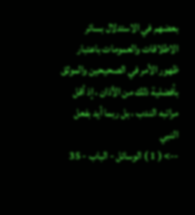بعضهم في الاستدلال بسائر الاطلاقات والعمومات باعتبار ظهور الأمر في الصحيحين والموثق بأفضلية ذلك من الأذان ، إذ أقل مراتبه الندب ، بل ربما أيد بفعل النبي
--> ( 1 ) الوسائل - الباب - 35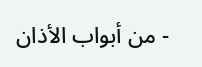- من أبواب الأذان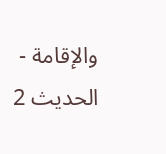والإقامة - الحديث 2